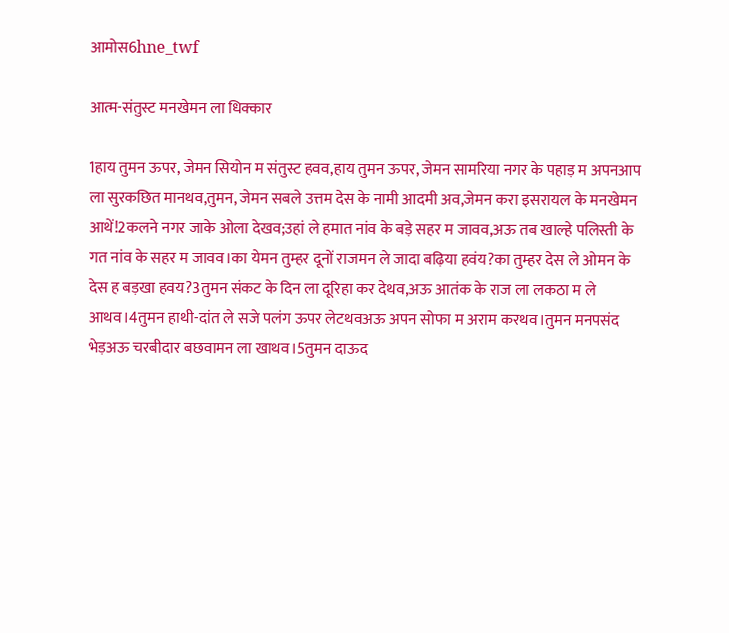आमोस6hne_twf

आत्म-संतुस्ट मनखेमन ला धिक्कार

1हाय तुमन ऊपर, जेमन सियोन म संतुस्ट हवव,हाय तुमन ऊपर, जेमन सामरिया नगर के पहाड़ म अपनआप ला सुरकछित मानथव,तुमन, जेमन सबले उत्तम देस के नामी आदमी अव,जेमन करा इसरायल के मनखेमन आथें!2कलने नगर जाके ओला देखव;उहां ले हमात नांव के बड़े सहर म जावव,अऊ तब खाल्हे पलिस्ती के गत नांव के सहर म जावव।का येमन तुम्हर दूनों राजमन ले जादा बढ़िया हवंय?का तुम्हर देस ले ओमन के देस ह बड़खा हवय?3तुमन संकट के दिन ला दूरिहा कर देथव,अऊ आतंक के राज ला लकठा म ले आथव।4तुमन हाथी-दांत ले सजे पलंग ऊपर लेटथवअऊ अपन सोफा म अराम करथव।तुमन मनपसंद भेड़अऊ चरबीदार बछवामन ला खाथव।5तुमन दाऊद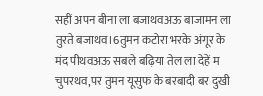सहीं अपन बीना ला बजाथवअऊ बाजामन ला तुरते बजाथव।6तुमन कटोरा भरके अंगूर के मंद पीथवअऊ सबले बढ़िया तेल ला देहें म चुपरथव,पर तुमन यूसुफ के बरबादी बर दुखी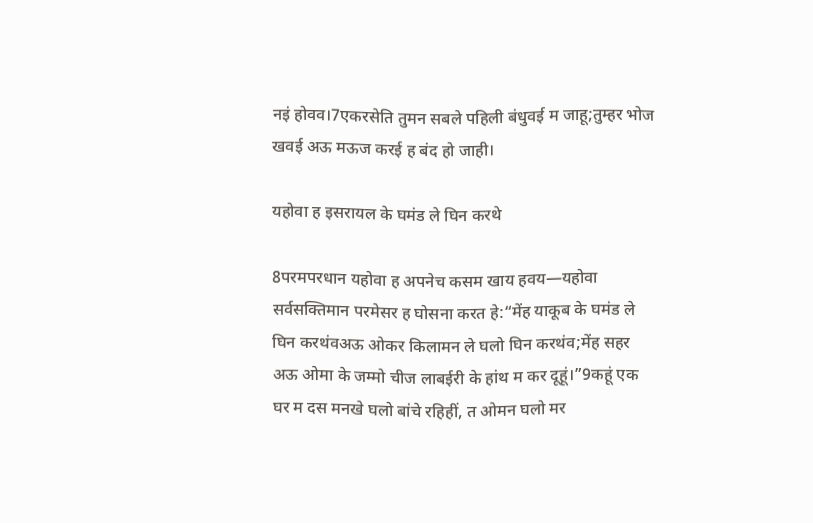नइं होवव।7एकरसेति तुमन सबले पहिली बंधुवई म जाहू;तुम्हर भोज खवई अऊ मऊज करई ह बंद हो जाही।

यहोवा ह इसरायल के घमंड ले घिन करथे

8परमपरधान यहोवा ह अपनेच कसम खाय हवय—यहोवा सर्वसक्तिमान परमेसर ह घोसना करत हे:“मेंह याकूब के घमंड ले घिन करथंवअऊ ओकर किलामन ले घलो घिन करथंव;मेंह सहर अऊ ओमा के जम्मो चीज लाबईरी के हांथ म कर दूहूं।”9कहूं एक घर म दस मनखे घलो बांचे रहिहीं, त ओमन घलो मर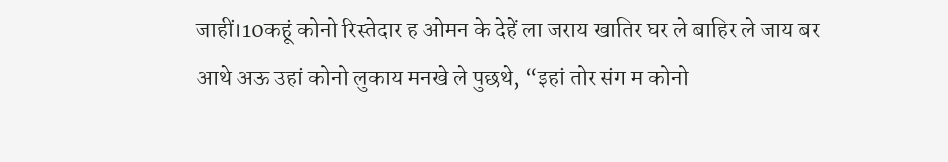जाहीं।10कहूं कोनो रिस्तेदार ह ओमन के देहें ला जराय खातिर घर ले बाहिर ले जाय बर आथे अऊ उहां कोनो लुकाय मनखे ले पुछथे, “इहां तोर संग म कोनो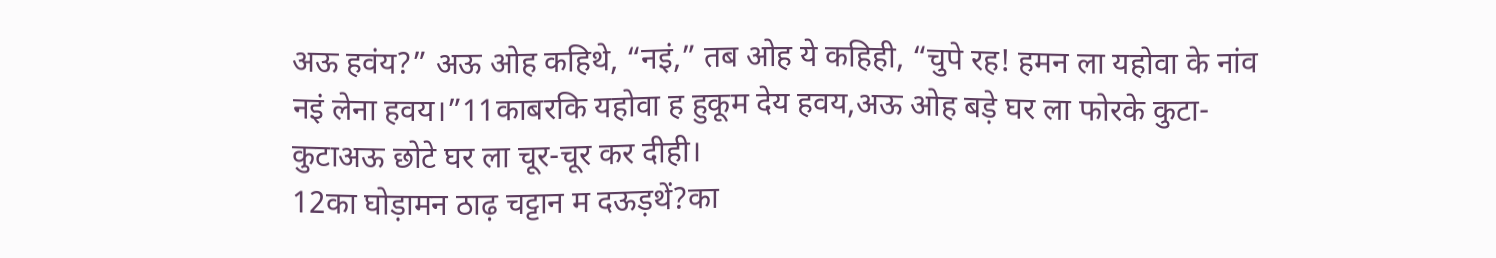अऊ हवंय?” अऊ ओह कहिथे, “नइं,” तब ओह ये कहिही, “चुपे रह! हमन ला यहोवा के नांव नइं लेना हवय।”11काबरकि यहोवा ह हुकूम देय हवय,अऊ ओह बड़े घर ला फोरके कुटा-कुटाअऊ छोटे घर ला चूर-चूर कर दीही।
12का घोड़ामन ठाढ़ चट्टान म दऊड़थें?का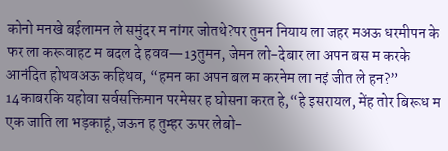कोनो मनखे बईलामन ले समुंदर म नांगर जोतथे?पर तुमन नियाय ला जहर मअऊ धरमीपन के फर ला करूवाहट म बदल दे हवव—13तुमन, जेमन लो-देबार ला अपन बस म करके आनंदित होथवअऊ कहिथव, “हमन का अपन बल म करनेम ला नइं जीत ले हन?”
14काबरकि यहोवा सर्वसक्तिमान परमेसर ह घोसना करत हे,“हे इसरायल, मेंह तोर बिरूध म एक जाति ला भड़काहूं,जऊन ह तुम्हर ऊपर लेबो-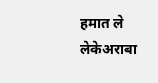हमात ले लेकेअराबा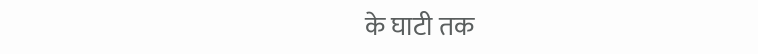के घाटी तक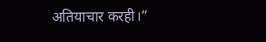अतियाचार करही।”